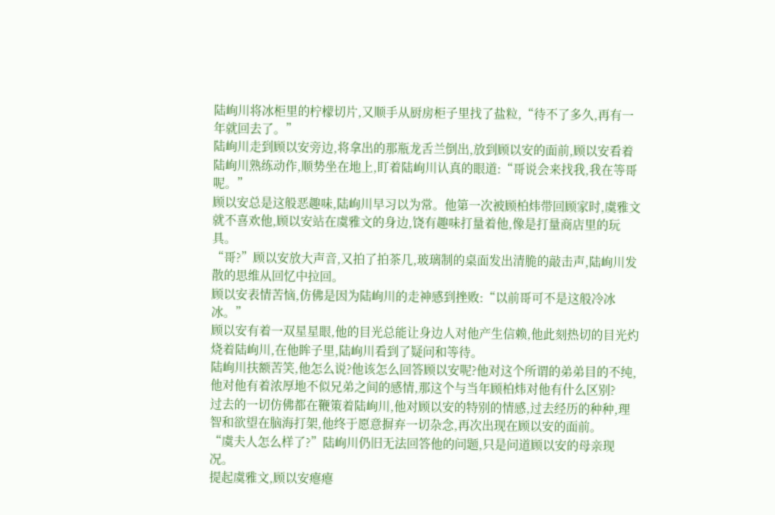陆峋川将冰柜里的柠檬切片,又顺手从厨房柜子里找了盐粒,“待不了多久,再有一年就回去了。”
陆峋川走到顾以安旁边,将拿出的那瓶龙舌兰倒出,放到顾以安的面前,顾以安看着陆峋川熟练动作,顺势坐在地上,盯着陆峋川认真的眼道:“哥说会来找我,我在等哥呢。”
顾以安总是这般恶趣味,陆峋川早习以为常。他第一次被顾柏炜带回顾家时,虞雅文就不喜欢他,顾以安站在虞雅文的身边,饶有趣味打量着他,像是打量商店里的玩具。
“哥?”顾以安放大声音,又拍了拍茶几,玻璃制的桌面发出清脆的敲击声,陆峋川发散的思维从回忆中拉回。
顾以安表情苦恼,仿佛是因为陆峋川的走神感到挫败:“以前哥可不是这般冷冰冰。”
顾以安有着一双星星眼,他的目光总能让身边人对他产生信赖,他此刻热切的目光灼烧着陆峋川,在他眸子里,陆峋川看到了疑问和等待。
陆峋川扶额苦笑,他怎么说?他该怎么回答顾以安呢?他对这个所谓的弟弟目的不纯,他对他有着浓厚地不似兄弟之间的感情,那这个与当年顾柏炜对他有什么区别?
过去的一切仿佛都在鞭策着陆峋川,他对顾以安的特别的情感,过去经历的种种,理智和欲望在脑海打架,他终于愿意摒弃一切杂念,再次出现在顾以安的面前。
“虞夫人怎么样了?”陆峋川仍旧无法回答他的问题,只是问道顾以安的母亲现况。
提起虞雅文,顾以安瘪瘪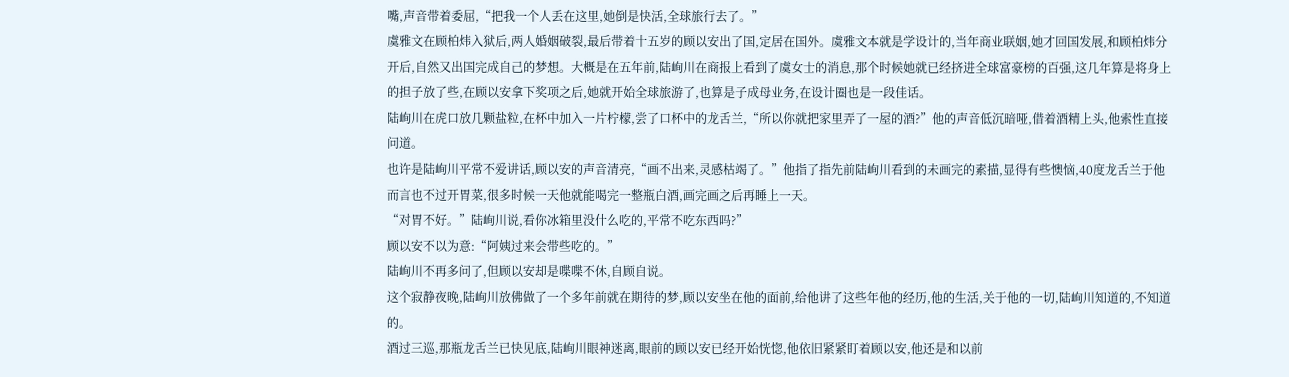嘴,声音带着委屈,“把我一个人丢在这里,她倒是快活,全球旅行去了。”
虞雅文在顾柏炜入狱后,两人婚姻破裂,最后带着十五岁的顾以安出了国,定居在国外。虞雅文本就是学设计的,当年商业联姻,她才回国发展,和顾柏炜分开后,自然又出国完成自己的梦想。大概是在五年前,陆峋川在商报上看到了虞女士的消息,那个时候她就已经挤进全球富豪榜的百强,这几年算是将身上的担子放了些,在顾以安拿下奖项之后,她就开始全球旅游了,也算是子成母业务,在设计圈也是一段佳话。
陆峋川在虎口放几颗盐粒,在杯中加入一片柠檬,尝了口杯中的龙舌兰,“所以你就把家里弄了一屋的酒?”他的声音低沉暗哑,借着酒精上头,他索性直接问道。
也许是陆峋川平常不爱讲话,顾以安的声音清亮,“画不出来,灵感枯竭了。”他指了指先前陆峋川看到的未画完的素描,显得有些懊恼,40度龙舌兰于他而言也不过开胃菜,很多时候一天他就能喝完一整瓶白酒,画完画之后再睡上一天。
“对胃不好。”陆峋川说,看你冰箱里没什么吃的,平常不吃东西吗?”
顾以安不以为意:“阿姨过来会带些吃的。”
陆峋川不再多问了,但顾以安却是喋喋不休,自顾自说。
这个寂静夜晚,陆峋川放佛做了一个多年前就在期待的梦,顾以安坐在他的面前,给他讲了这些年他的经历,他的生活,关于他的一切,陆峋川知道的,不知道的。
酒过三巡,那瓶龙舌兰已快见底,陆峋川眼神迷离,眼前的顾以安已经开始恍惚,他依旧紧紧盯着顾以安,他还是和以前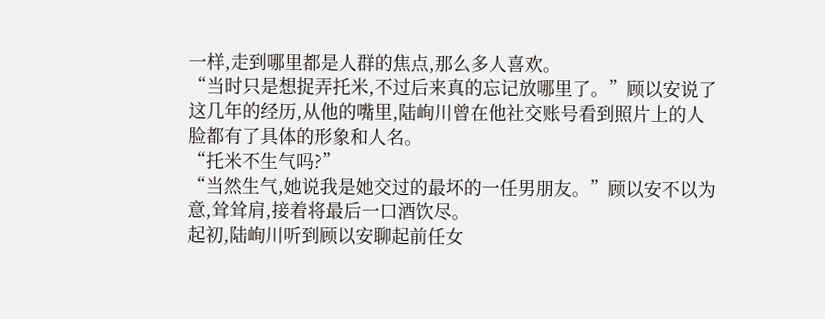一样,走到哪里都是人群的焦点,那么多人喜欢。
“当时只是想捉弄托米,不过后来真的忘记放哪里了。”顾以安说了这几年的经历,从他的嘴里,陆峋川曾在他社交账号看到照片上的人脸都有了具体的形象和人名。
“托米不生气吗?”
“当然生气,她说我是她交过的最坏的一任男朋友。”顾以安不以为意,耸耸肩,接着将最后一口酒饮尽。
起初,陆峋川听到顾以安聊起前任女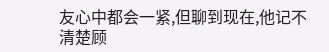友心中都会一紧,但聊到现在,他记不清楚顾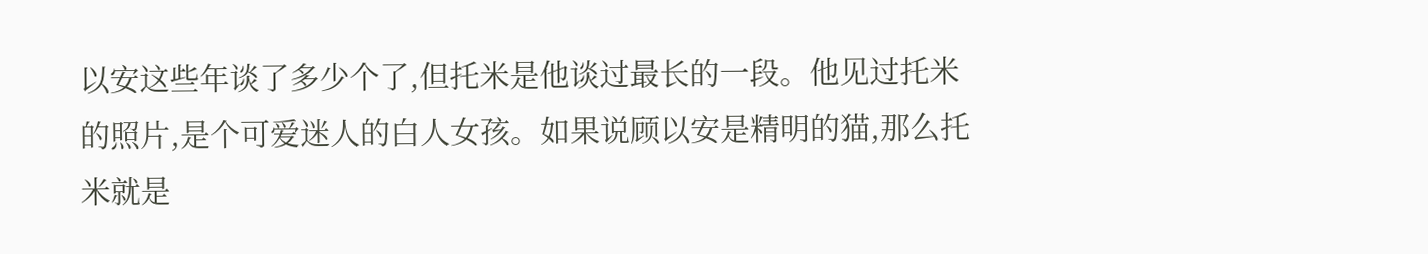以安这些年谈了多少个了,但托米是他谈过最长的一段。他见过托米的照片,是个可爱迷人的白人女孩。如果说顾以安是精明的猫,那么托米就是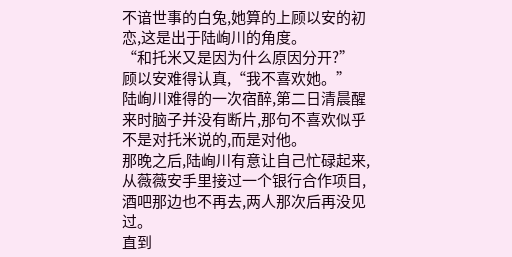不谙世事的白兔,她算的上顾以安的初恋,这是出于陆峋川的角度。
“和托米又是因为什么原因分开?”
顾以安难得认真,“我不喜欢她。”
陆峋川难得的一次宿醉,第二日清晨醒来时脑子并没有断片,那句不喜欢似乎不是对托米说的,而是对他。
那晚之后,陆峋川有意让自己忙碌起来,从薇薇安手里接过一个银行合作项目,酒吧那边也不再去,两人那次后再没见过。
直到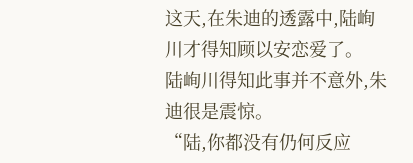这天,在朱迪的透露中,陆峋川才得知顾以安恋爱了。
陆峋川得知此事并不意外,朱迪很是震惊。
“陆,你都没有仍何反应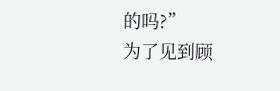的吗?”
为了见到顾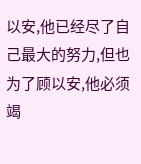以安,他已经尽了自己最大的努力,但也为了顾以安,他必须竭